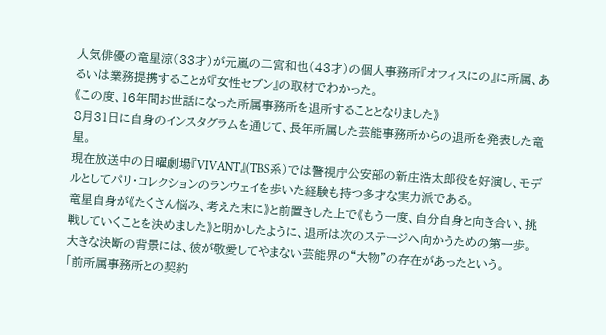人気俳優の竜星涼(33才)が元嵐の二宮和也(43才)の個人事務所『オフィスにの』に所属、あるいは業務提携することが『女性セブン』の取材でわかった。
《この度、16年間お世話になった所属事務所を退所することとなりました》
8月31日に自身のインスタグラムを通じて、長年所属した芸能事務所からの退所を発表した竜星。
現在放送中の日曜劇場『VIVANT』(TBS系)では警視庁公安部の新庄浩太郎役を好演し、モデルとしてパリ・コレクションのランウェイを歩いた経験も持つ多才な実力派である。
竜星自身が《たくさん悩み、考えた末に》と前置きした上で《もう一度、自分自身と向き合い、挑戦していくことを決めました》と明かしたように、退所は次のステージへ向かうための第一歩。大きな決断の背景には、彼が敬愛してやまない芸能界の“大物”の存在があったという。
「前所属事務所との契約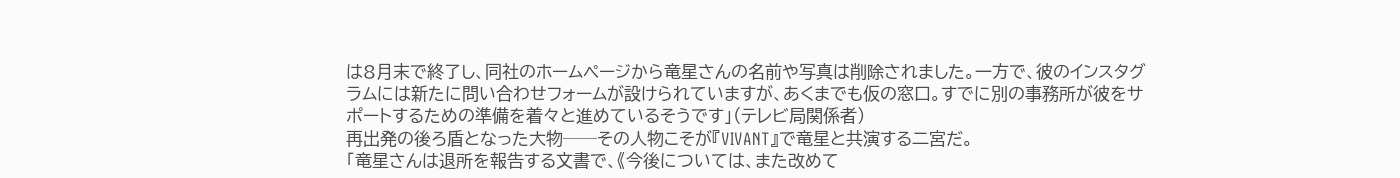は8月末で終了し、同社のホームページから竜星さんの名前や写真は削除されました。一方で、彼のインスタグラムには新たに問い合わせフォームが設けられていますが、あくまでも仮の窓口。すでに別の事務所が彼をサポートするための準備を着々と進めているそうです」(テレビ局関係者)
再出発の後ろ盾となった大物──その人物こそが『VIVANT』で竜星と共演する二宮だ。
「竜星さんは退所を報告する文書で、《今後については、また改めて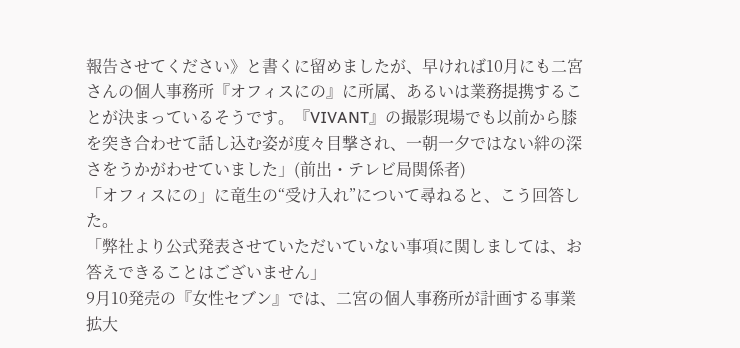報告させてください》と書くに留めましたが、早ければ10月にも二宮さんの個人事務所『オフィスにの』に所属、あるいは業務提携することが決まっているそうです。『VIVANT』の撮影現場でも以前から膝を突き合わせて話し込む姿が度々目撃され、一朝一夕ではない絆の深さをうかがわせていました」(前出・テレビ局関係者)
「オフィスにの」に竜生の“受け入れ”について尋ねると、こう回答した。
「弊社より公式発表させていただいていない事項に関しましては、お答えできることはございません」
9月10発売の『女性セブン』では、二宮の個人事務所が計画する事業拡大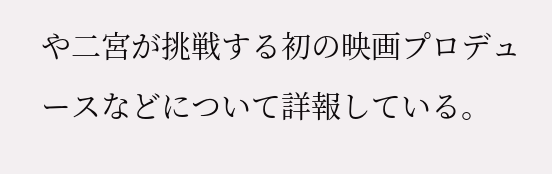や二宮が挑戦する初の映画プロデュースなどについて詳報している。